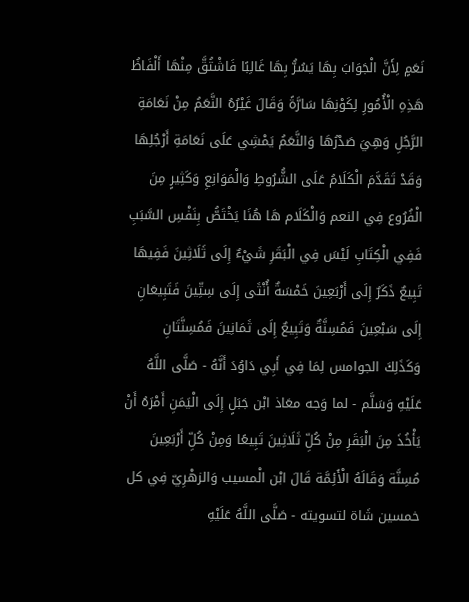نَعَمٍ لِأَنَّ الْجَوَابَ بِهَا يَسُرُّ بِهَا غَالِبًا فَاشْتُقَّ مِنْهَا أَلْفَاظُ هَذِهِ الْأُمُورِ لِكَوْنِهَا سَارَّةً وَقَالَ غَيْرُهُ النَّعَمُ مِنْ نَعَامَةِ الرَّجُلِ وَهِيَ صَدْرُهَا وَالنَّعَمُ يَمْشِي عَلَى نَعَامَةِ أَرْجُلِهَا وَقَدْ تَقَدَّمَ الْكَلَامُ عَلَى الشُّرُوطِ وَالْمَوَانِعِ وَكَثِيرٍ مِنَ الْفُرُوع فِي النعم وَالْكَلَام هَا هُنَا يَخْتَصُّ بِنَفْسِ السَّبَبِ فَفِي الْكِتَابِ لَيْسَ فِي الْبَقَرِ شَيْءٌ إِلَى ثَلَاثِينَ فَفِيهَا تَبِيعٌ ذَكَرٌ إِلَى أَرْبَعِينَ خَمْسَةٌ أُنْثَى إِلَى سِتِّينَ فَتَبِيعَانِ إِلَى سَبْعِينَ فَمُسِنَّةٌ وَتَبِيعٌ إِلَى ثَمَانِينَ فَمُسِنَّتَانِ وَكَذَلِكَ الجوامس لِمَا فِي أَبِي دَاوُدَ أَنَّهُ - صَلَّى اللَّهُ عَلَيْهِ وَسَلَّم - لما وَجه معَاذ ابْن جَبَلٍ إِلَى الْيَمَنِ أَمْرَهُ أَنْ يَأْخُذَ مِنَ الْبَقَرِ مِنْ كُلِّ ثَلَاثِينَ تَبِيعًا وَمِنْ كُلِّ أَرْبَعِينَ مُسِنَّة وَقَالَهُ الْأَئِمَّة قَالَ ابْن الْمسيب وَالزهْرِيّ فِي كل خمسين شَاة لتسويته - صَلَّى اللَّهُ عَلَيْهِ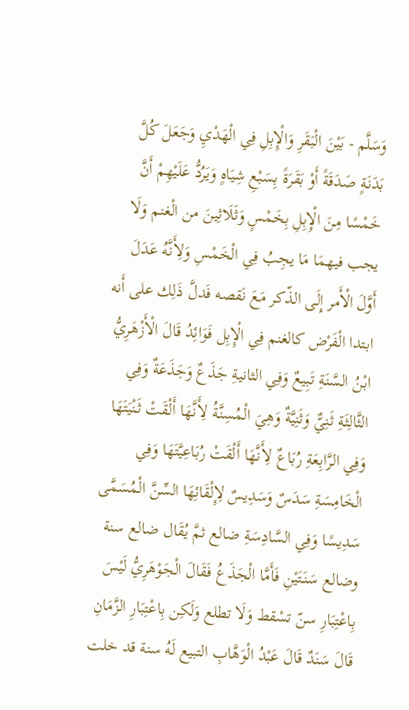وَسَلَّم - بَيْنَ الْبَقَرِ وَالْإِبِلِ فِي الْهَدْيِ وَجَعَلَ كُلَّ بَدَنَةٍ صَدَقَةً أَوْ بَقَرَةً بِسَبْعِ شِيَاهٍ وَيَرُدُّ عَلَيْهِمْ أَنَّ خَمْسًا مِنَ الْإِبِلِ بِخَمْسٍ وَثَلَاثِينَ من الْغنم وَلَا يجب فيهمَا مَا يجِبُ فِي الْخَمْسِ وَلِأَنَّهُ عَدَلَ أَوَّلَ الْأَمر إِلَى الذّكر مَعَ نَقصه فَدلَّ ذَلِك على أَنه ابتدا الْفَرْض كالغنم فِي الْإِبِل فَوَائِدُ قَالَ الْأَزْهَرِيُّ ابْنُ السَّنَةِ تَبِيعٌ وَفِي الثانيةِ جَذَعٌ وَجَذَعَةٌ وَفِي الثَّالِثَةِ ثَنِيٌّ وَثَنِيَّةٌ وَهِيَ الْمُسِنَّةُ لِأَنَّهَا أَلْقَتْ ثَنْيَتَهَا وَفِي الرَّابِعَةِ رُبَاعٌ لِأَنَّهَا أَلْقَتْ رُبَاعِيَّتَهَا وَفِي الْخَامِسَةِ سَدَسٌ وَسَدِيسٌ لِإِلْقَائِهَا السِّنَّ الْمُسَمَّى سَدِيسًا وَفِي السَّادِسَةِ ضالع ثمَّ يُقَال ضالع سنة وضالع سَنَتَيْنِ فَأَمَّا الْجَذَعُ فَقَالَ الْجَوْهَرِيُّ لَيْسَ بِاعْتِبَارِ سنّ تسْقط وَلَا تطلع وَلَكِن بِاعْتِبَارِ الزَّمَانِ قَالَ سَنَدٌ قَالَ عَبْدُ الْوَهَّابِ التبيع لَهُ سنة قد خلت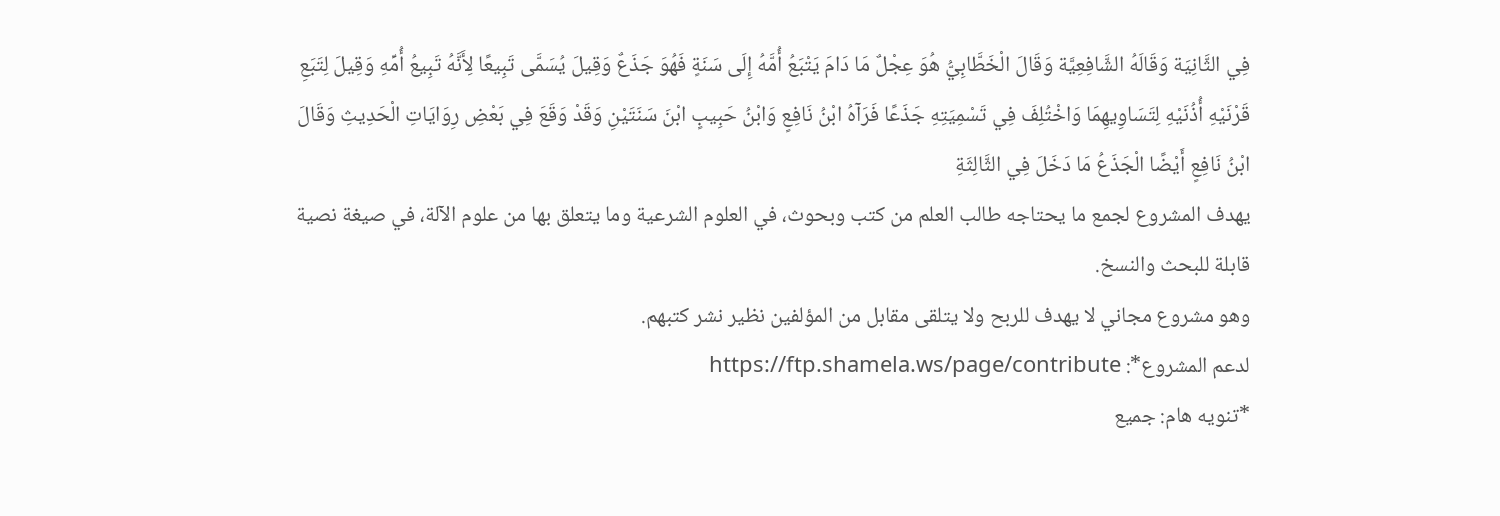فِي الثَّانِيَة وَقَالَهُ الشَّافِعِيَّة وَقَالَ الْخَطَّابِيُّ هُوَ عِجْلٌ مَا دَامَ يَتْبَعُ أُمَّهُ إِلَى سَنَةٍ فَهُوَ جَذَعٌ وَقِيلَ يُسَمَّى تَبِيعًا لِأَنَّهُ تَبِيعُ أُمِّهِ وَقِيلَ لِتَبَعِ قَرْنَيْهِ أُذُنَيْهِ لِتَسَاوِيهِمَا وَاخْتُلِفَ فِي تَسْمِيَتِهِ جَذَعًا فَرَآهُ ابْنُ نَافِعٍ وَابْنُ حَبِيبٍ ابْنَ سَنَتَيْنِ وَقَدْ وَقَعَ فِي بَعْضِ رِوَايَاتِ الْحَدِيثِ وَقَالَ ابْنُ نَافِعٍ أَيْضًا الْجَذَعُ مَا دَخَلَ فِي الثَّالِثَةِ
يهدف المشروع لجمع ما يحتاجه طالب العلم من كتب وبحوث، في العلوم الشرعية وما يتعلق بها من علوم الآلة، في صيغة نصية قابلة للبحث والنسخ.
وهو مشروع مجاني لا يهدف للربح ولا يتلقى مقابل من المؤلفين نظير نشر كتبهم.
لدعم المشروع*: https://ftp.shamela.ws/page/contribute
*تنويه هام: جميع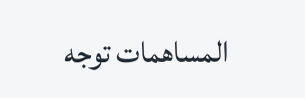المساهمات توجه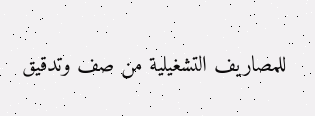للمصاريف التشغيلية من صف وتدقيق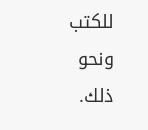للكتب ونحو ذلك.